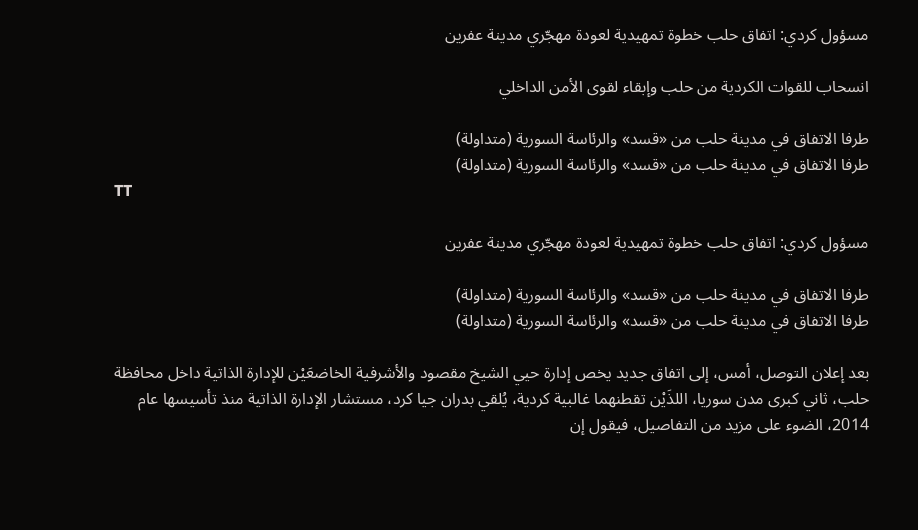مسؤول كردي: اتفاق حلب خطوة تمهيدية لعودة مهجّري مدينة عفرين

انسحاب للقوات الكردية من حلب وإبقاء لقوى الأمن الداخلي

طرفا الاتفاق في مدينة حلب من «قسد» والرئاسة السورية (متداولة)
طرفا الاتفاق في مدينة حلب من «قسد» والرئاسة السورية (متداولة)
TT

مسؤول كردي: اتفاق حلب خطوة تمهيدية لعودة مهجّري مدينة عفرين

طرفا الاتفاق في مدينة حلب من «قسد» والرئاسة السورية (متداولة)
طرفا الاتفاق في مدينة حلب من «قسد» والرئاسة السورية (متداولة)

بعد إعلان التوصل، أمس، إلى اتفاق جديد يخص إدارة حيي الشيخ مقصود والأشرفية الخاضعَيْن للإدارة الذاتية داخل محافظة حلب، ثاني كبرى مدن سوريا، اللذَيْن تقطنهما غالبية كردية، يُلقي بدران جيا كرد، مستشار الإدارة الذاتية منذ تأسيسها عام 2014، الضوء على مزيد من التفاصيل، فيقول إن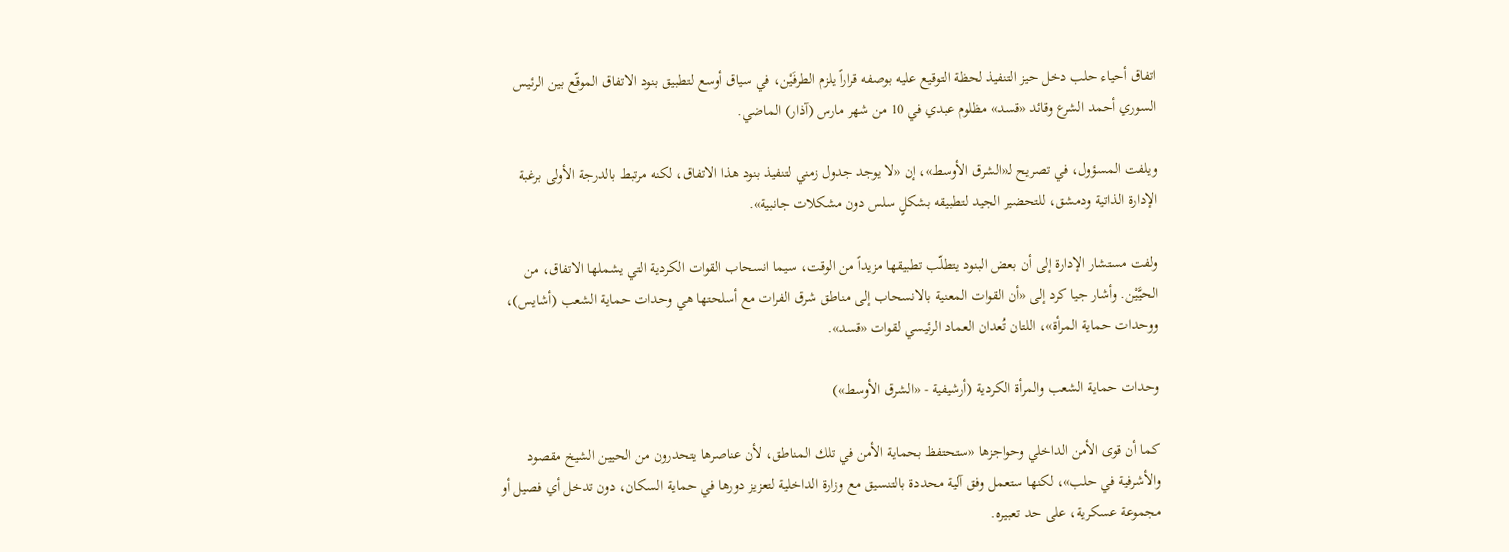اتفاق أحياء حلب دخل حيز التنفيذ لحظة التوقيع عليه بوصفه قراراً يلزم الطرفَيْن، في سياق أوسع لتطبيق بنود الاتفاق الموقّع بين الرئيس السوري أحمد الشرع وقائد «قسد» مظلوم عبدي في 10 من شهر مارس (آذار) الماضي.

ويلفت المسؤول، في تصريح لـ«الشرق الأوسط»، إن «لا يوجد جدول زمني لتنفيذ بنود هذا الاتفاق، لكنه مرتبط بالدرجة الأولى برغبة الإدارة الذاتية ودمشق، للتحضير الجيد لتطبيقه بشكلٍ سلس دون مشكلات جانبية».

ولفت مستشار الإدارة إلى أن بعض البنود يتطلّب تطبيقها مزيداً من الوقت، سيما انسحاب القوات الكردية التي يشملها الاتفاق، من الحيَّيْن. وأشار جيا كرد إلى «أن القوات المعنية بالانسحاب إلى مناطق شرق الفرات مع أسلحتها هي وحدات حماية الشعب (أشايس)، ووحدات حماية المرأة»، اللتان تُعدان العماد الرئيسي لقوات «قسد».

وحدات حماية الشعب والمرأة الكردية (أرشيفية - «الشرق الأوسط»)

كما أن قوى الأمن الداخلي وحواجزها «ستحتفظ بحماية الأمن في تلك المناطق، لأن عناصرها يتحدرون من الحيين الشيخ مقصود والأشرفية في حلب»، لكنها ستعمل وفق آلية محددة بالتنسيق مع وزارة الداخلية لتعزيز دورها في حماية السكان، دون تدخل أي فصيل أو مجموعة عسكرية، على حد تعبيره.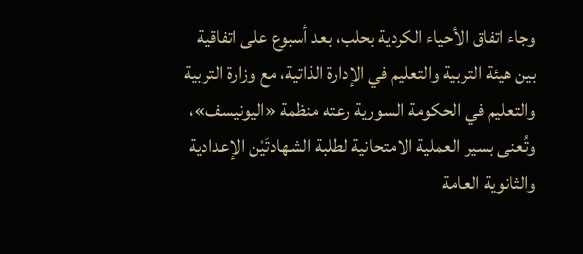وجاء اتفاق الأحياء الكردية بحلب، بعد أسبوع على اتفاقية بين هيئة التربية والتعليم في الإدارة الذاتية، مع وزارة التربية والتعليم في الحكومة السورية رعته منظمة «اليونيسف»، وتُعنى بسير العملية الامتحانية لطلبة الشهادتَيْن الإعدادية والثانوية العامة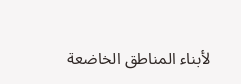لأبناء المناطق الخاضعة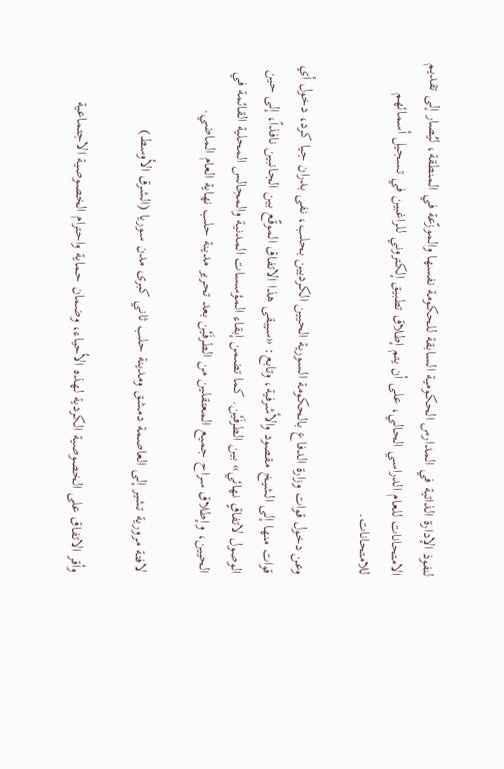لنفوذ الإدارة الذاتية في المدارس الحكومية السابقة للحكومة نفسها والموزّعة في المنطقة، ليُصار إلى تقديم الامتحانات للعام الدراسي الحالي، على أن يتم إطلاق تطبيق إلكتروني للراغبين في تسجيل أسمائهم للامتحانات.

وعن دخول قوات وزارة الدفاع بالحكومة السورية الحيين الكرديين بحلب، نفى بدران جيا كرد، دخول أي قوات منها إلى الشيخ مقصود والأشرفية، وتابع: «سيبقى هذا الاتفاق الموقّع بين الجانبين نافذاً، إلى حين الوصول لاتفاقٍ نهائي» بين الطرفَيْن. كما تضمن إبقاء المؤسسات المدنية والمجالس المحلية القائمة في الحيين، وإطلاق سراح جميع المعتقلين من الطرفَيْن بعد تحرير مدينة حلب نهاية العام الماضي.

لافتة مرورية تشير إلى العاصمة دمشق ومدينة حلب ثاني كبرى مدن سوريا (الشرق الأوسط)

وأقر الاتفاق على الخصوصية الكردية لهذه الأحياء، وضمان حماية واحترام الخصوصية الاجتماعية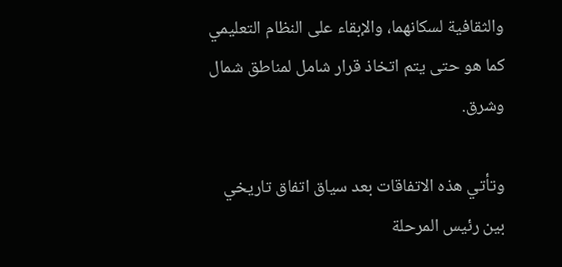والثقافية لسكانهما، والإبقاء على النظام التعليمي كما هو حتى يتم اتخاذ قرار شامل لمناطق شمال وشرق.

وتأتي هذه الاتفاقات بعد سياق اتفاق تاريخي بين رئيس المرحلة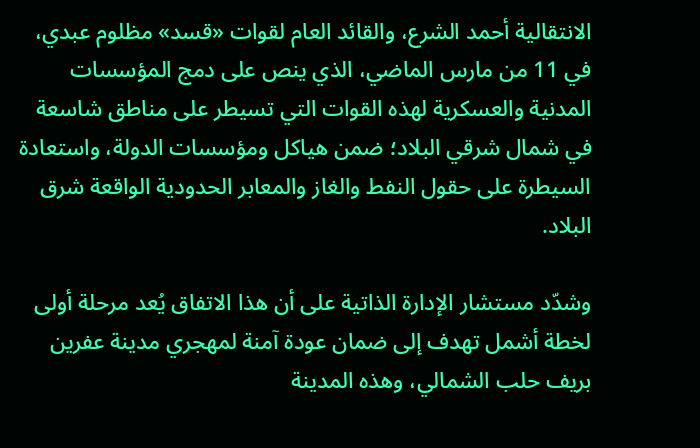الانتقالية أحمد الشرع، والقائد العام لقوات «قسد» مظلوم عبدي، في 11 من مارس الماضي، الذي ينص على دمج المؤسسات المدنية والعسكرية لهذه القوات التي تسيطر على مناطق شاسعة في شمال شرقي البلاد؛ ضمن هياكل ومؤسسات الدولة، واستعادة السيطرة على حقول النفط والغاز والمعابر الحدودية الواقعة شرق البلاد.

وشدّد مستشار الإدارة الذاتية على أن هذا الاتفاق يُعد مرحلة أولى لخطة أشمل تهدف إلى ضمان عودة آمنة لمهجري مدينة عفرين بريف حلب الشمالي، وهذه المدينة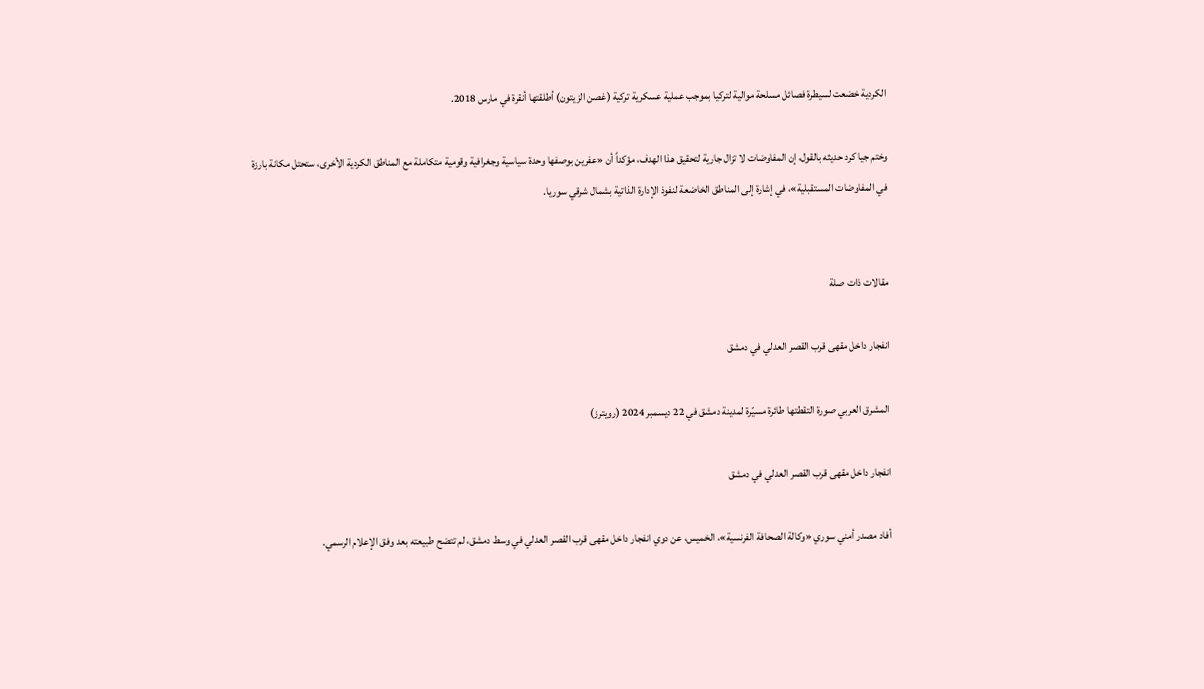الكردية خضعت لسيطرة فصائل مسلحة موالية لتركيا بموجب عملية عسكرية تركية (غصن الزيتون) أطلقتها أنقرة في مارس 2018.

وختم جيا كرد حديثه بالقول، إن المفاوضات لا تزال جارية لتحقيق هذا الهدف، مؤكداً أن «عفرين بوصفها وحدة سياسية وجغرافية وقومية متكاملة مع المناطق الكردية الأخرى، ستحتل مكانة بارزة في المفاوضات المستقبلية»، في إشارة إلى المناطق الخاضعة لنفوذ الإدارة الذاتية بشمال شرقي سوريا.


مقالات ذات صلة

انفجار داخل مقهى قرب القصر العدلي في دمشق

المشرق العربي صورة التقطتها طائرة مسيّرة لمدينة دمشق في 22 ديسمبر 2024 (رويترز)

انفجار داخل مقهى قرب القصر العدلي في دمشق

أفاد مصدر أمني سوري «وكالة الصحافة الفرنسية»، الخميس، عن دوي انفجار داخل مقهى قرب القصر العدلي في وسط دمشق، لم تتضح طبيعته بعد وفق الإعلام الرسمي.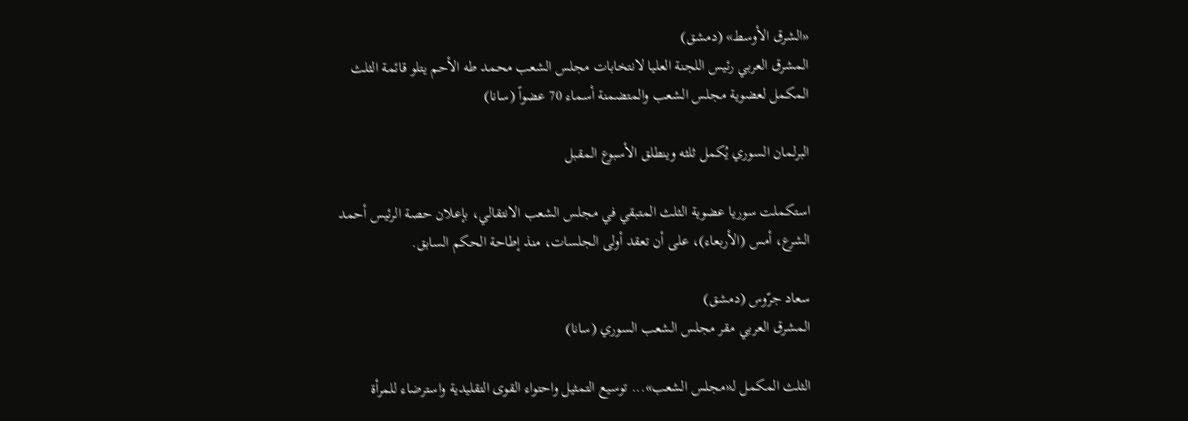«الشرق الأوسط» (دمشق)
المشرق العربي رئيس اللجنة العليا لانتخابات مجلس الشعب محمد طه الأحم يتلو قائمة الثلث المكمل لعضوية مجلس الشعب والمتضمنة أسماء 70 عضواً (سانا)

البرلمان السوري يُكمل ثلثه وينطلق الأسبوع المقبل

استكملت سوريا عضوية الثلث المتبقي في مجلس الشعب الانتقالي، بإعلان حصة الرئيس أحمد الشرع، أمس (الأربعاء)، على أن تعقد أولى الجلسات، منذ إطاحة الحكم السابق.

سعاد جرّوس (دمشق)
المشرق العربي مقر مجلس الشعب السوري (سانا)

الثلث المكمل لـ«مجلس الشعب»... توسيع التمثيل واحتواء القوى التقليدية واسترضاء للمرأة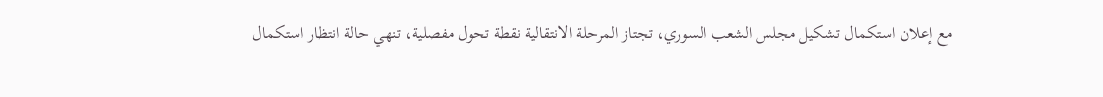مع إعلان استكمال تشكيل مجلس الشعب السوري، تجتاز المرحلة الانتقالية نقطة تحول مفصلية، تنهي حالة انتظار استكمال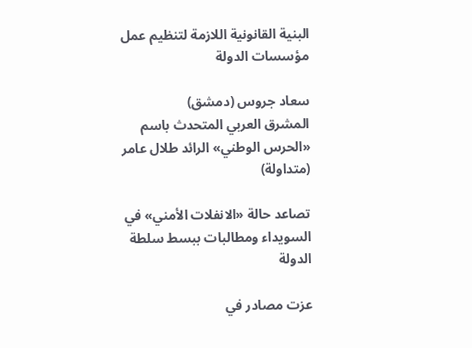البنية القانونية اللازمة لتنظيم عمل مؤسسات الدولة

سعاد جروس (دمشق)
المشرق العربي المتحدث باسم «الحرس الوطني» الرائد طلال عامر (متداولة)

تصاعد حالة «الانفلات الأمني» في السويداء ومطالبات ببسط سلطة الدولة

عزت مصادر في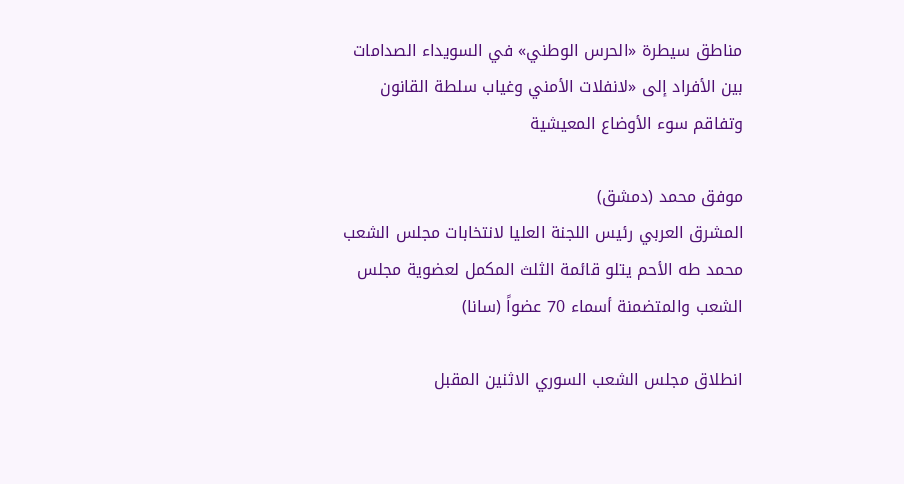مناطق سيطرة «الحرس الوطني» في السويداء الصدامات بين الأفراد إلى «لانفلات الأمني وغياب سلطة القانون وتفاقم سوء الأوضاع المعيشية

موفق محمد (دمشق)
المشرق العربي رئيس اللجنة العليا لانتخابات مجلس الشعب محمد طه الأحم يتلو قائمة الثلث المكمل لعضوية مجلس الشعب والمتضمنة أسماء 70 عضواً (سانا)

انطلاق مجلس الشعب السوري الاثنين المقبل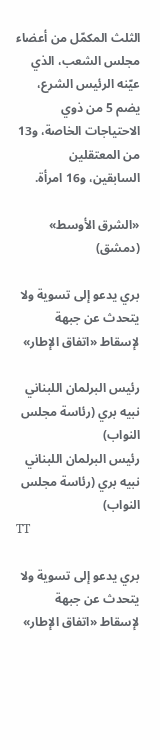الثلث المكمّل من أعضاء مجلس الشعب، الذي عيّنه الرئيس الشرع، يضم 5 من ذوي الاحتياجات الخاصة، و13 من المعتقلين السابقين، و16 امرأة.

«الشرق الأوسط» (دمشق)

بري يدعو إلى تسوية ولا يتحدث عن جبهة لإسقاط «اتفاق الإطار»

رئيس البرلمان اللبناني نبيه بري (رئاسة مجلس النواب)
رئيس البرلمان اللبناني نبيه بري (رئاسة مجلس النواب)
TT

بري يدعو إلى تسوية ولا يتحدث عن جبهة لإسقاط «اتفاق الإطار»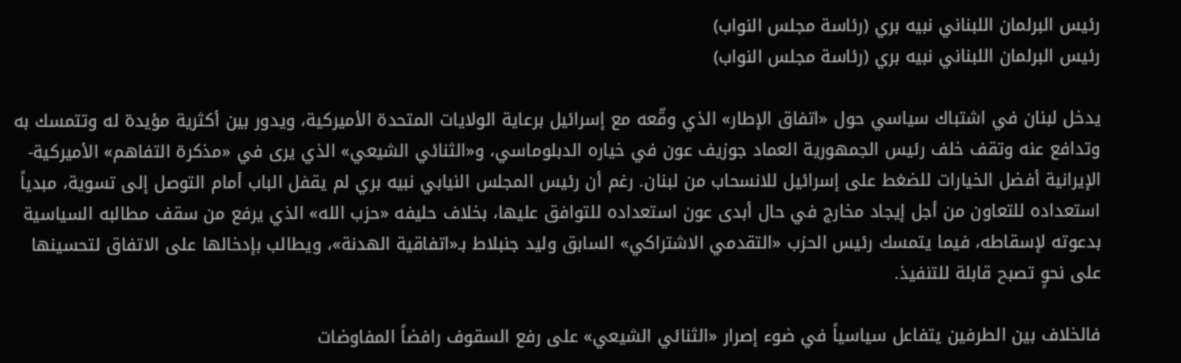رئيس البرلمان اللبناني نبيه بري (رئاسة مجلس النواب)
رئيس البرلمان اللبناني نبيه بري (رئاسة مجلس النواب)

يدخل لبنان في اشتباك سياسي حول «اتفاق الإطار» الذي وقّعه مع إسرائيل برعاية الولايات المتحدة الأميركية، ويدور بين أكثرية مؤيدة له وتتمسك به وتدافع عنه وتقف خلف رئيس الجمهورية العماد جوزيف عون في خياره الدبلوماسي، و«الثنائي الشيعي» الذي يرى في «مذكرة التفاهم» الأميركية-الإيرانية أفضل الخيارات للضغط على إسرائيل للانسحاب من لبنان. رغم أن رئيس المجلس النيابي نبيه بري لم يقفل الباب أمام التوصل إلى تسوية، مبدياً استعداده للتعاون من أجل إيجاد مخارج في حال أبدى عون استعداده للتوافق عليها، بخلاف حليفه «حزب الله» الذي يرفع من سقف مطالبه السياسية بدعوته لإسقاطه، فيما يتمسك رئيس الحزب «التقدمي الاشتراكي» السابق وليد جنبلاط بـ«اتفاقية الهدنة»، ويطالب بإدخالها على الاتفاق لتحسينها على نحوٍ تصبح قابلة للتنفيذ.

فالخلاف بين الطرفين يتفاعل سياسياً في ضوء إصرار «الثنائي الشيعي» على رفع السقوف رافضاً المفاوضات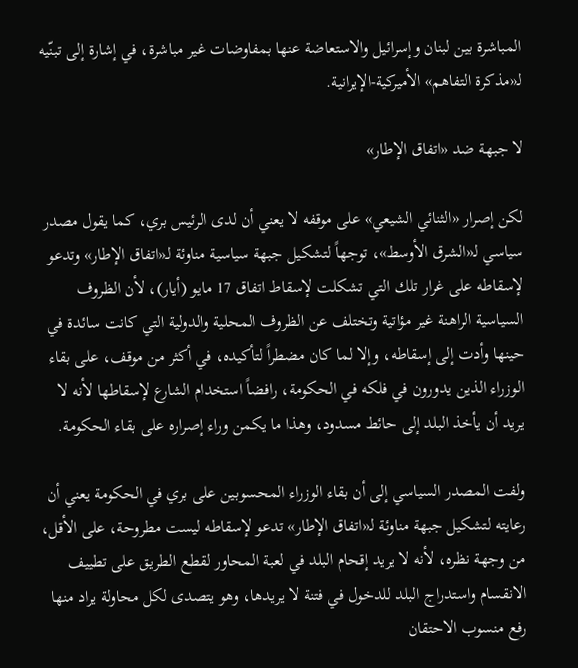المباشرة بين لبنان وإسرائيل والاستعاضة عنها بمفاوضات غير مباشرة، في إشارة إلى تبنّيه لـ«مذكرة التفاهم» الأميركية-الإيرانية.

لا جبهة ضد «اتفاق الإطار»

لكن إصرار «الثنائي الشيعي» على موقفه لا يعني أن لدى الرئيس بري، كما يقول مصدر سياسي لـ«الشرق الأوسط»، توجهاً لتشكيل جبهة سياسية مناوئة لـ«اتفاق الإطار» وتدعو لإسقاطه على غرار تلك التي تشكلت لإسقاط اتفاق 17 مايو (أيار)، لأن الظروف السياسية الراهنة غير مؤاتية وتختلف عن الظروف المحلية والدولية التي كانت سائدة في حينها وأدت إلى إسقاطه، وإلا لما كان مضطراً لتأكيده، في أكثر من موقف، على بقاء الوزراء الذين يدورون في فلكه في الحكومة، رافضاً استخدام الشارع لإسقاطها لأنه لا يريد أن يأخذ البلد إلى حائط مسدود، وهذا ما يكمن وراء إصراره على بقاء الحكومة.

ولفت المصدر السياسي إلى أن بقاء الوزراء المحسوبين على بري في الحكومة يعني أن رعايته لتشكيل جبهة مناوئة لـ«اتفاق الإطار» تدعو لإسقاطه ليست مطروحة، على الأقل، من وجهة نظره، لأنه لا يريد إقحام البلد في لعبة المحاور لقطع الطريق على تطييف الانقسام واستدراج البلد للدخول في فتنة لا يريدها، وهو يتصدى لكل محاولة يراد منها رفع منسوب الاحتقان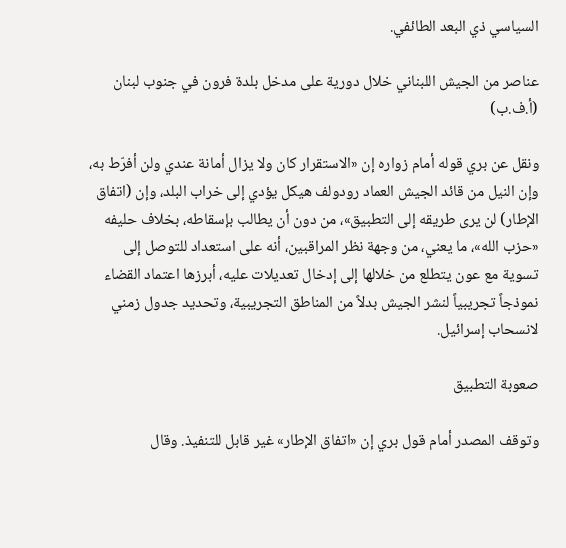السياسي ذي البعد الطائفي.

عناصر من الجيش اللبناني خلال دورية على مدخل بلدة فرون في جنوب لبنان (أ.ف.ب)

ونقل عن بري قوله أمام زواره إن «الاستقرار كان ولا يزال أمانة عندي ولن أفرّط به، وإن النيل من قائد الجيش العماد رودولف هيكل يؤدي إلى خراب البلد، وإن (اتفاق الإطار) لن يرى طريقه إلى التطبيق»، من دون أن يطالب بإسقاطه، بخلاف حليفه «حزب الله»، ما يعني، من وجهة نظر المراقبين، أنه على استعداد للتوصل إلى تسوية مع عون يتطلع من خلالها إلى إدخال تعديلات عليه، أبرزها اعتماد القضاء نموذجاً تجريبياً لنشر الجيش بدلاً من المناطق التجريبية، وتحديد جدول زمني لانسحاب إسرائيل.

صعوبة التطبيق

وتوقف المصدر أمام قول بري إن «اتفاق الإطار» غير قابل للتنفيذ. وقال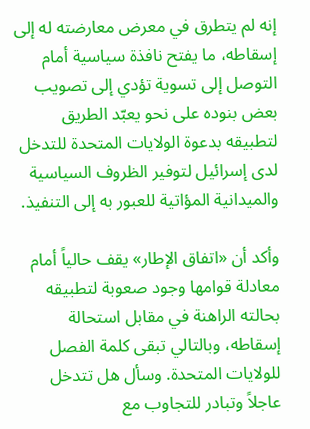إنه لم يتطرق في معرض معارضته له إلى إسقاطه، ما يفتح نافذة سياسية أمام التوصل إلى تسوية تؤدي إلى تصويب بعض بنوده على نحو يعبّد الطريق لتطبيقه بدعوة الولايات المتحدة للتدخل لدى إسرائيل لتوفير الظروف السياسية والميدانية المؤاتية للعبور به إلى التنفيذ.

وأكد أن «اتفاق الإطار» يقف حالياً أمام معادلة قوامها وجود صعوبة لتطبيقه بحالته الراهنة في مقابل استحالة إسقاطه، وبالتالي تبقى كلمة الفصل للولايات المتحدة. وسأل هل تتدخل عاجلاً وتبادر للتجاوب مع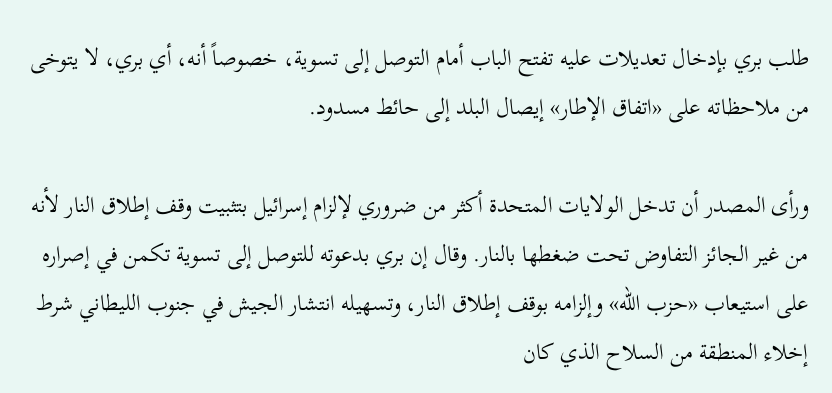طلب بري بإدخال تعديلات عليه تفتح الباب أمام التوصل إلى تسوية، خصوصاً أنه، أي بري، لا يتوخى من ملاحظاته على «اتفاق الإطار» إيصال البلد إلى حائط مسدود.

ورأى المصدر أن تدخل الولايات المتحدة أكثر من ضروري لإلزام إسرائيل بتثبيت وقف إطلاق النار لأنه من غير الجائز التفاوض تحت ضغطها بالنار. وقال إن بري بدعوته للتوصل إلى تسوية تكمن في إصراره على استيعاب «حزب الله» وإلزامه بوقف إطلاق النار، وتسهيله انتشار الجيش في جنوب الليطاني شرط إخلاء المنطقة من السلاح الذي كان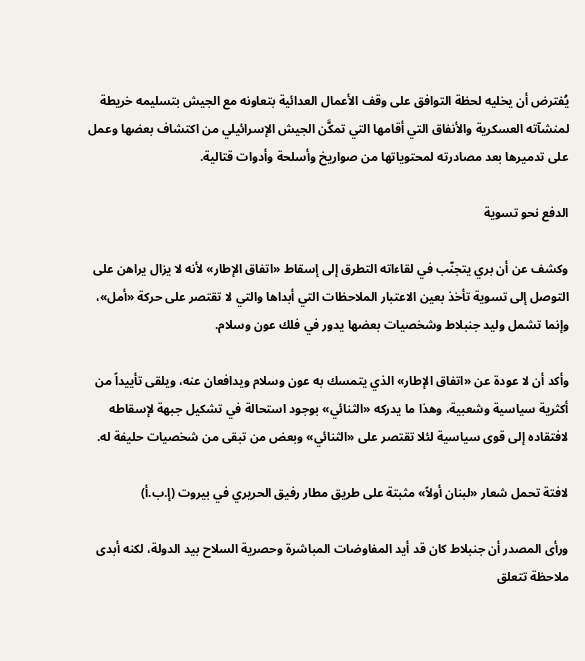يُفترض أن يخليه لحظة التوافق على وقف الأعمال العدائية بتعاونه مع الجيش بتسليمه خريطة لمنشآته العسكرية والأنفاق التي أقامها التي تمكَّن الجيش الإسرائيلي من اكتشاف بعضها وعمل على تدميرها بعد مصادرته لمحتوياتها من صواريخ وأسلحة وأدوات قتالية.

الدفع نحو تسوية

وكشف عن أن بري يتجنّب في لقاءاته التطرق إلى إسقاط «اتفاق الإطار» لأنه لا يزال يراهن على التوصل إلى تسوية تأخذ بعين الاعتبار الملاحظات التي أبداها والتي لا تقتصر على حركة «أمل»، وإنما تشمل وليد جنبلاط وشخصيات بعضها يدور في فلك عون وسلام.

وأكد أن لا عودة عن «اتفاق الإطار» الذي يتمسك به عون وسلام ويدافعان عنه، ويلقى تأييداً من أكثرية سياسية وشعبية، وهذا ما يدركه «الثنائي» بوجود استحالة في تشكيل جبهة لإسقاطه لافتقاده إلى قوى سياسية لئلا تقتصر على «الثنائي» وبعض من تبقى من شخصيات حليفة له.

لافتة تحمل شعار «لبنان أولاً» مثبتة على طريق مطار رفيق الحريري في بيروت (إ.ب.أ)

ورأى المصدر أن جنبلاط كان قد أيد المفاوضات المباشرة وحصرية السلاح بيد الدولة، لكنه أبدى ملاحظة تتعلق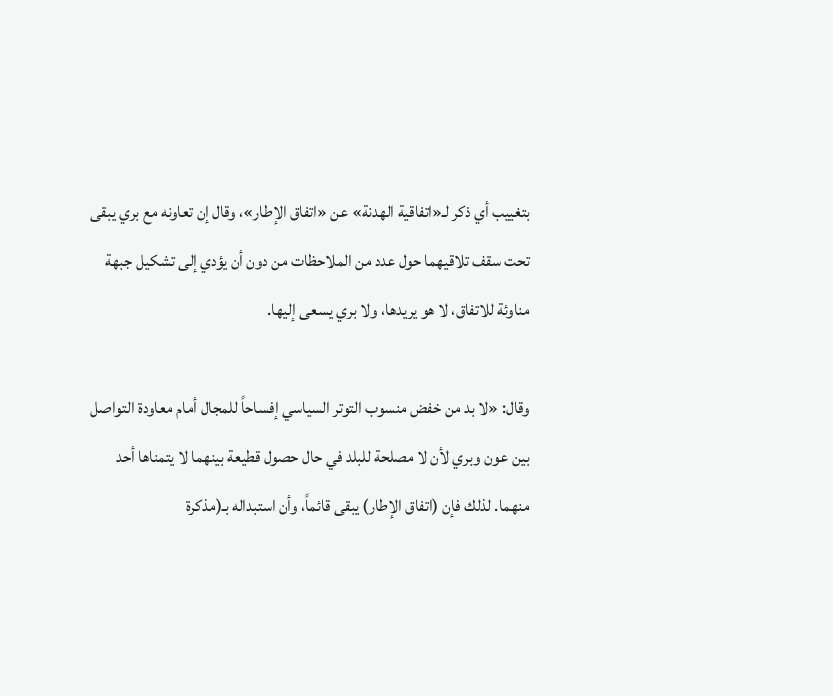بتغييب أي ذكر لـ«اتفاقية الهدنة» عن «اتفاق الإطار»، وقال إن تعاونه مع بري يبقى تحت سقف تلاقيهما حول عدد من الملاحظات من دون أن يؤدي إلى تشكيل جبهة مناوئة للاتفاق، لا هو يريدها، ولا بري يسعى إليها.

وقال: «لا بد من خفض منسوب التوتر السياسي إفساحاً للمجال أمام معاودة التواصل بين عون وبري لأن لا مصلحة للبلد في حال حصول قطيعة بينهما لا يتمناها أحد منهما. لذلك فإن (اتفاق الإطار) يبقى قائماً، وأن استبداله بـ(مذكرة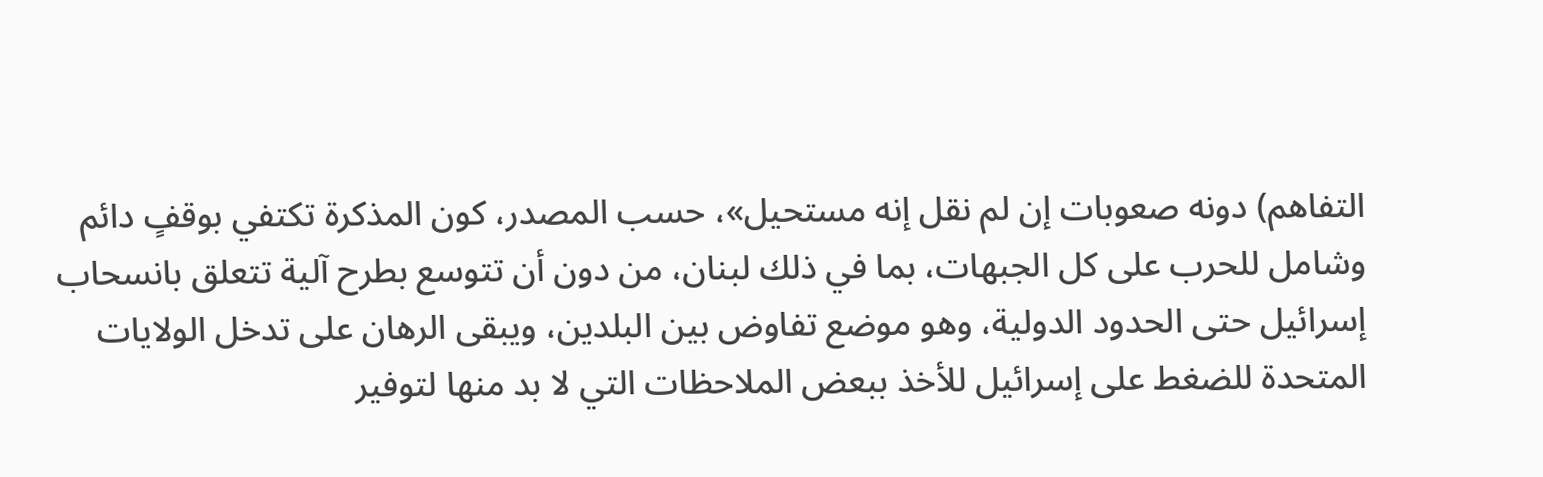التفاهم) دونه صعوبات إن لم نقل إنه مستحيل»، حسب المصدر، كون المذكرة تكتفي بوقفٍ دائم وشامل للحرب على كل الجبهات، بما في ذلك لبنان، من دون أن تتوسع بطرح آلية تتعلق بانسحاب إسرائيل حتى الحدود الدولية، وهو موضع تفاوض بين البلدين، ويبقى الرهان على تدخل الولايات المتحدة للضغط على إسرائيل للأخذ ببعض الملاحظات التي لا بد منها لتوفير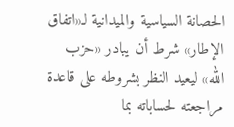الحصانة السياسية والميدانية لـ«اتفاق الإطار» شرط أن يبادر «حزب الله» ليعيد النظر بشروطه على قاعدة مراجعته لحساباته بما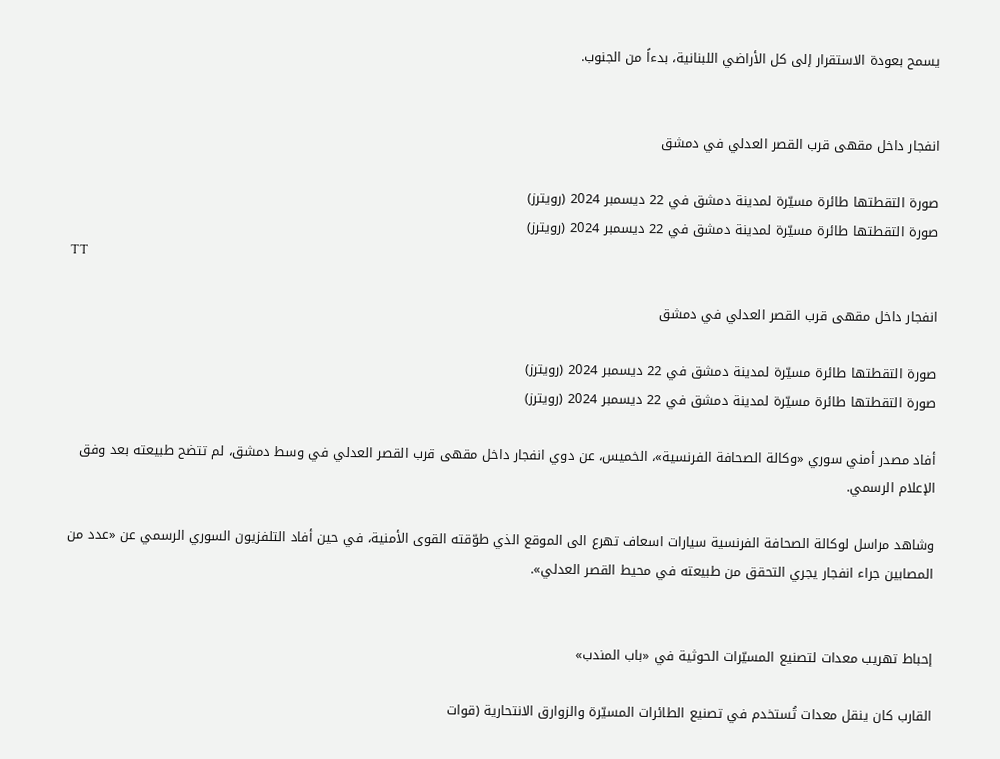يسمح بعودة الاستقرار إلى كل الأراضي اللبنانية، بدءاً من الجنوب.


انفجار داخل مقهى قرب القصر العدلي في دمشق

صورة التقطتها طائرة مسيّرة لمدينة دمشق في 22 ديسمبر 2024 (رويترز)
صورة التقطتها طائرة مسيّرة لمدينة دمشق في 22 ديسمبر 2024 (رويترز)
TT

انفجار داخل مقهى قرب القصر العدلي في دمشق

صورة التقطتها طائرة مسيّرة لمدينة دمشق في 22 ديسمبر 2024 (رويترز)
صورة التقطتها طائرة مسيّرة لمدينة دمشق في 22 ديسمبر 2024 (رويترز)

أفاد مصدر أمني سوري «وكالة الصحافة الفرنسية»، الخميس، عن دوي انفجار داخل مقهى قرب القصر العدلي في وسط دمشق، لم تتضح طبيعته بعد وفق الإعلام الرسمي.

وشاهد مراسل لوكالة الصحافة الفرنسية سيارات اسعاف تهرع الى الموقع الذي طوّقته القوى الأمنية، في حين أفاد التلفزيون السوري الرسمي عن «عدد من المصابين جراء انفجار يجري التحقق من طبيعته في محيط القصر العدلي».


إحباط تهريب معدات لتصنيع المسيّرات الحوثية في «باب المندب»

القارب كان ينقل معدات تُستخدم في تصنيع الطائرات المسيّرة والزوارق الانتحارية (قوات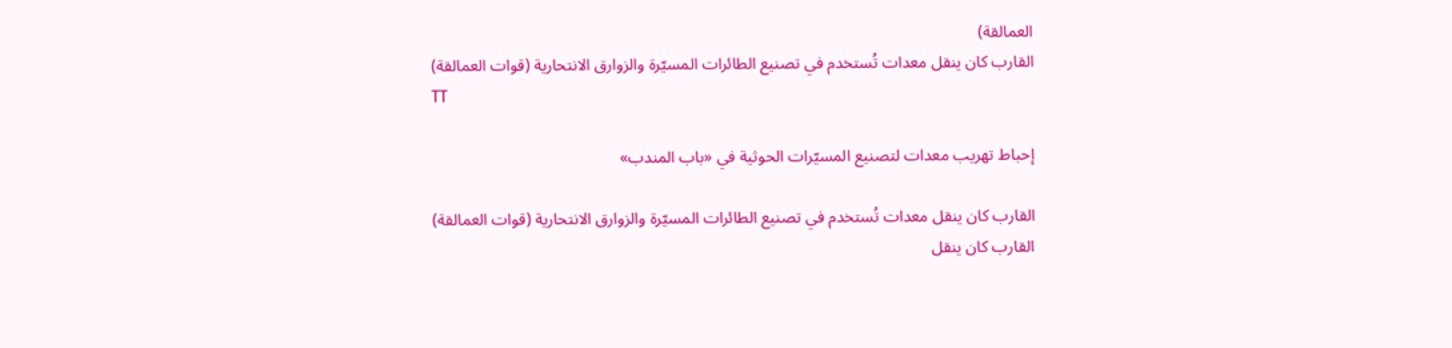العمالقة)
القارب كان ينقل معدات تُستخدم في تصنيع الطائرات المسيّرة والزوارق الانتحارية (قوات العمالقة)
TT

إحباط تهريب معدات لتصنيع المسيّرات الحوثية في «باب المندب»

القارب كان ينقل معدات تُستخدم في تصنيع الطائرات المسيّرة والزوارق الانتحارية (قوات العمالقة)
القارب كان ينقل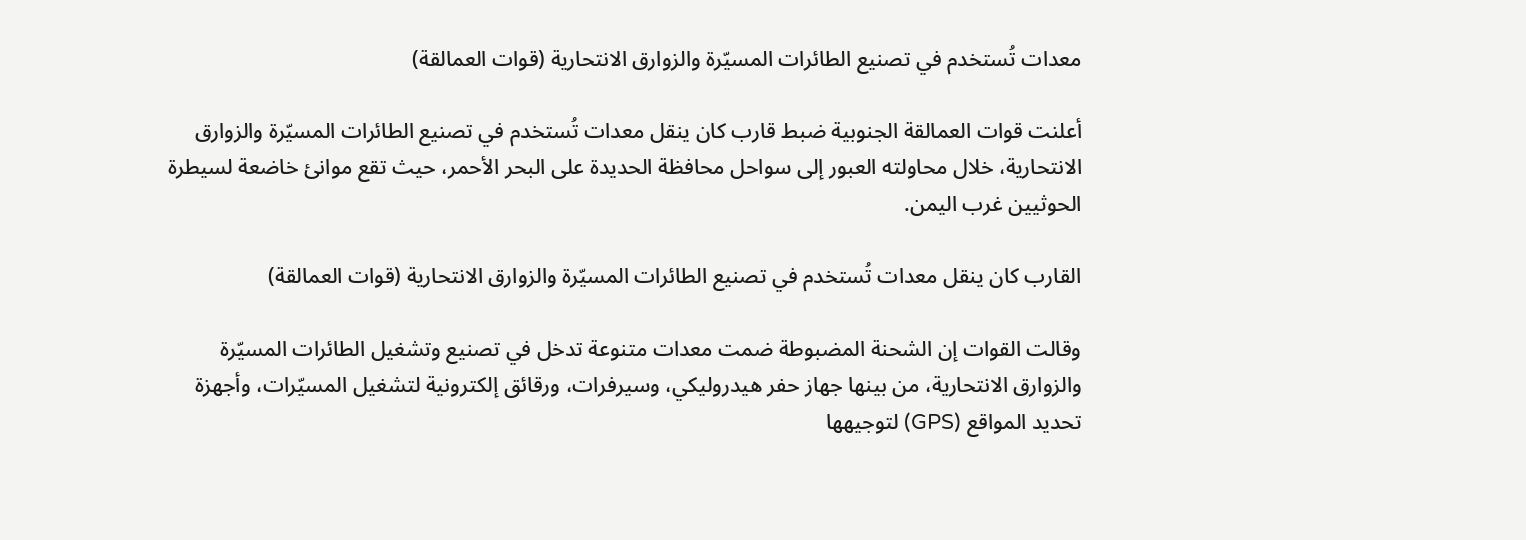معدات تُستخدم في تصنيع الطائرات المسيّرة والزوارق الانتحارية (قوات العمالقة)

أعلنت قوات العمالقة الجنوبية ضبط قارب كان ينقل معدات تُستخدم في تصنيع الطائرات المسيّرة والزوارق الانتحارية، خلال محاولته العبور إلى سواحل محافظة الحديدة على البحر الأحمر، حيث تقع موانئ خاضعة لسيطرة الحوثيين غرب اليمن.

القارب كان ينقل معدات تُستخدم في تصنيع الطائرات المسيّرة والزوارق الانتحارية (قوات العمالقة)

وقالت القوات إن الشحنة المضبوطة ضمت معدات متنوعة تدخل في تصنيع وتشغيل الطائرات المسيّرة والزوارق الانتحارية، من بينها جهاز حفر هيدروليكي، وسيرفرات، ورقائق إلكترونية لتشغيل المسيّرات، وأجهزة تحديد المواقع (GPS) لتوجيهها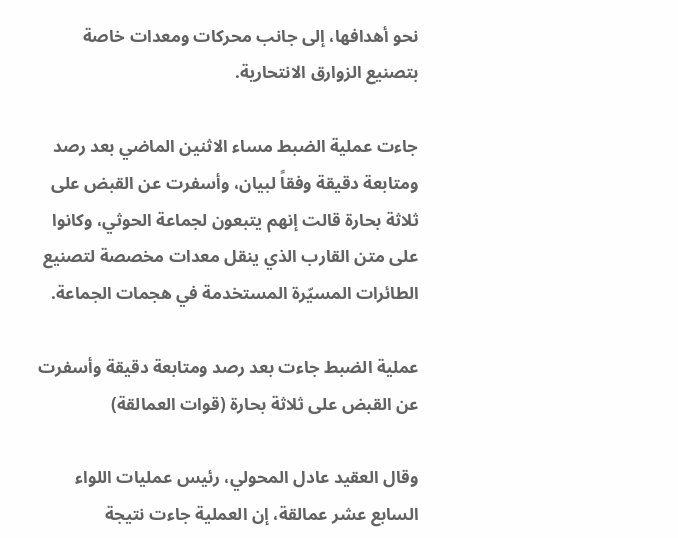نحو أهدافها، إلى جانب محركات ومعدات خاصة بتصنيع الزوارق الانتحارية.

جاءت عملية الضبط مساء الاثنين الماضي بعد رصد ومتابعة دقيقة وفقاً لبيان، وأسفرت عن القبض على ثلاثة بحارة قالت إنهم يتبعون لجماعة الحوثي، وكانوا على متن القارب الذي ينقل معدات مخصصة لتصنيع الطائرات المسيّرة المستخدمة في هجمات الجماعة.

عملية الضبط جاءت بعد رصد ومتابعة دقيقة وأسفرت عن القبض على ثلاثة بحارة (قوات العمالقة)

وقال العقيد عادل المحولي، رئيس عمليات اللواء السابع عشر عمالقة، إن العملية جاءت نتيجة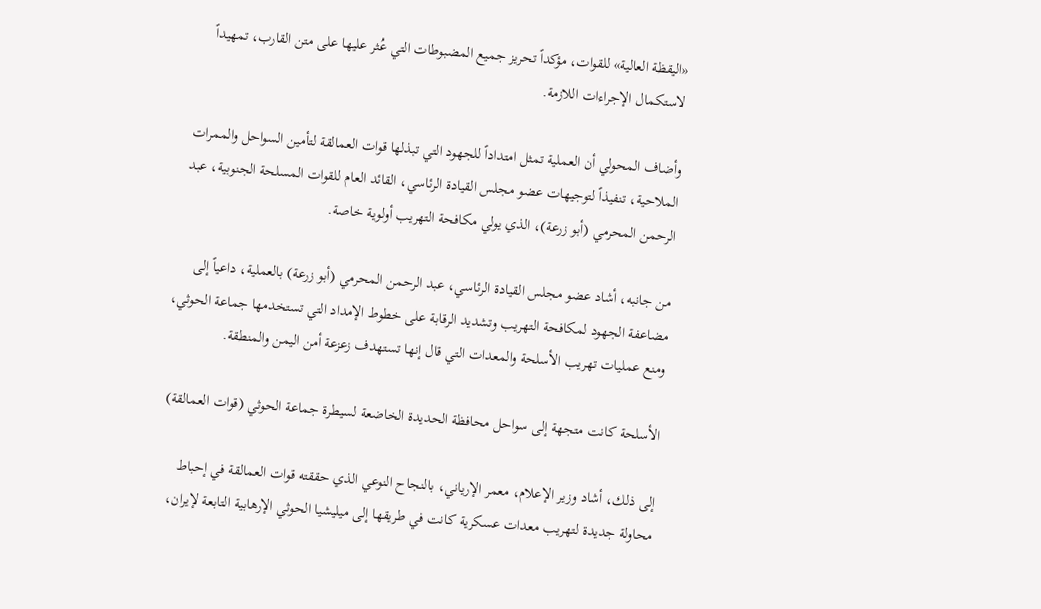«اليقظة العالية» للقوات، مؤكداً تحريز جميع المضبوطات التي عُثر عليها على متن القارب، تمهيداً لاستكمال الإجراءات اللازمة.

وأضاف المحولي أن العملية تمثل امتداداً للجهود التي تبذلها قوات العمالقة لتأمين السواحل والممرات الملاحية، تنفيذاً لتوجيهات عضو مجلس القيادة الرئاسي، القائد العام للقوات المسلحة الجنوبية، عبد الرحمن المحرمي (أبو زرعة)، الذي يولي مكافحة التهريب أولوية خاصة.

من جانبه، أشاد عضو مجلس القيادة الرئاسي، عبد الرحمن المحرمي (أبو زرعة) بالعملية، داعياً إلى مضاعفة الجهود لمكافحة التهريب وتشديد الرقابة على خطوط الإمداد التي تستخدمها جماعة الحوثي، ومنع عمليات تهريب الأسلحة والمعدات التي قال إنها تستهدف زعزعة أمن اليمن والمنطقة.

الأسلحة كانت متجهة إلى سواحل محافظة الحديدة الخاضعة لسيطرة جماعة الحوثي (قوات العمالقة)

إلى ذلك، أشاد وزير الإعلام، معمر الإرياني، بالنجاح النوعي الذي حققته قوات العمالقة في إحباط محاولة جديدة لتهريب معدات عسكرية كانت في طريقها إلى ميليشيا الحوثي الإرهابية التابعة لإيران،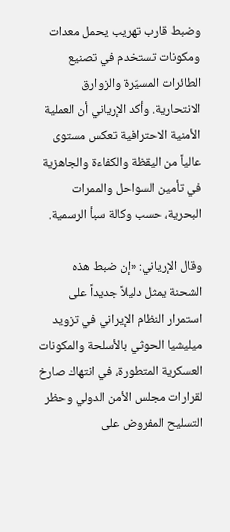وضبط قارب تهريب يحمل معدات ومكونات تستخدم في تصنيع الطائرات المسيّرة والزوارق الانتحارية. وأكد الإرياني أن العملية الأمنية الاحترافية تعكس مستوى عالياً من اليقظة والكفاءة والجاهزية في تأمين السواحل والممرات البحرية، حسب وكالة سبأ الرسمية.

وقال الإرياني: «إن ضبط هذه الشحنة يمثل دليلاً جديداً على استمرار النظام الإيراني في تزويد ميليشيا الحوثي بالأسلحة والمكونات العسكرية المتطورة، في انتهاك صارخ لقرارات مجلس الأمن الدولي وحظر التسليح المفروض على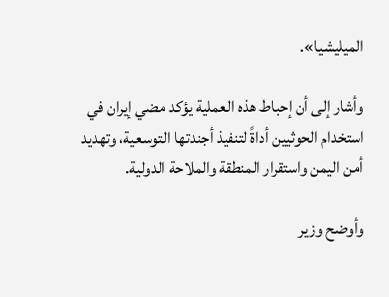الميليشيا».

وأشار إلى أن إحباط هذه العملية يؤكد مضي إيران في استخدام الحوثيين أداةً لتنفيذ أجندتها التوسعية، وتهديد أمن اليمن واستقرار المنطقة والملاحة الدولية.

وأوضح وزير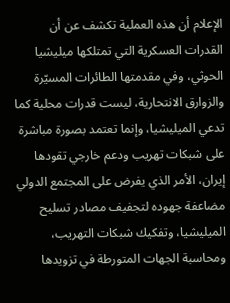الإعلام أن هذه العملية تكشف عن أن القدرات العسكرية التي تمتلكها ميليشيا الحوثي، وفي مقدمتها الطائرات المسيّرة والزوارق الانتحارية، ليست قدرات محلية كما تدعي الميليشيا، وإنما تعتمد بصورة مباشرة على شبكات تهريب ودعم خارجي تقودها إيران، الأمر الذي يفرض على المجتمع الدولي مضاعفة جهوده لتجفيف مصادر تسليح الميليشيا، وتفكيك شبكات التهريب، ومحاسبة الجهات المتورطة في تزويدها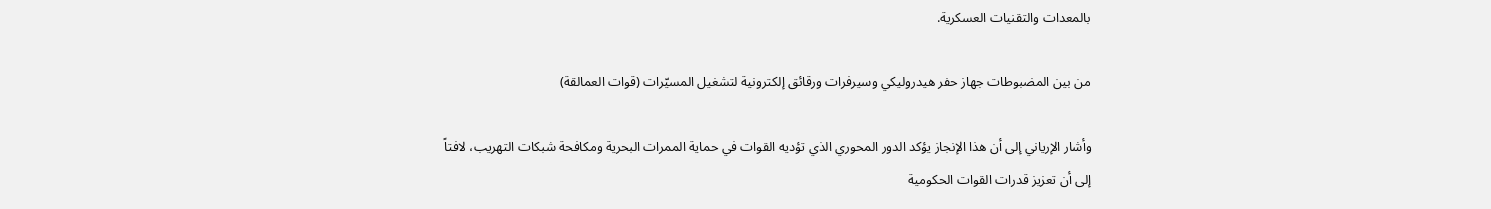بالمعدات والتقنيات العسكرية.

من بين المضبوطات جهاز حفر هيدروليكي وسيرفرات ورقائق إلكترونية لتشغيل المسيّرات (قوات العمالقة)

وأشار الإرياني إلى أن هذا الإنجاز يؤكد الدور المحوري الذي تؤديه القوات في حماية الممرات البحرية ومكافحة شبكات التهريب، لافتاً إلى أن تعزيز قدرات القوات الحكومية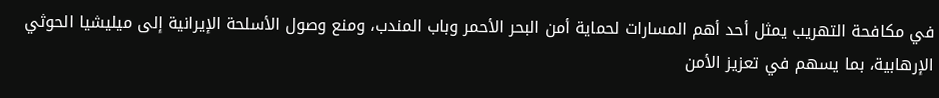في مكافحة التهريب يمثل أحد أهم المسارات لحماية أمن البحر الأحمر وباب المندب، ومنع وصول الأسلحة الإيرانية إلى ميليشيا الحوثي الإرهابية، بما يسهم في تعزيز الأمن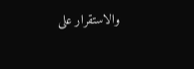والاستقرار على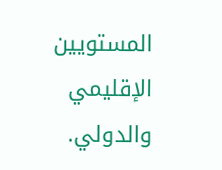المستويين الإقليمي والدولي.